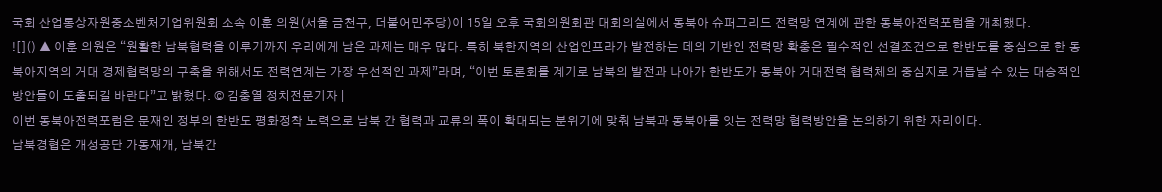국회 산업통상자원중소벤처기업위원회 소속 이훈 의원(서울 금천구, 더불어민주당)이 15일 오후 국회의원회관 대회의실에서 동북아 슈퍼그리드 전력망 연계에 관한 동북아전력포럼을 개최했다.
![]() ▲ 이훈 의원은 “원활한 남북협력을 이루기까지 우리에게 남은 과제는 매우 많다. 특히 북한지역의 산업인프라가 발전하는 데의 기반인 전력망 확충은 필수적인 선결조건으로 한반도를 중심으로 한 동북아지역의 거대 경제협력망의 구축을 위해서도 전력연계는 가장 우선적인 과제”라며, “이번 토론회를 계기로 남북의 발전과 나아가 한반도가 동북아 거대전력 협력체의 중심지로 거듭날 수 있는 대승적인 방안들이 도출되길 바란다”고 밝혔다. © 김충열 정치전문기자 |
이번 동북아전력포럼은 문재인 정부의 한반도 평화정착 노력으로 남북 간 협력과 교류의 폭이 확대되는 분위기에 맞춰 남북과 동북아를 잇는 전력망 협력방안을 논의하기 위한 자리이다.
남북경협은 개성공단 가동재개, 남북간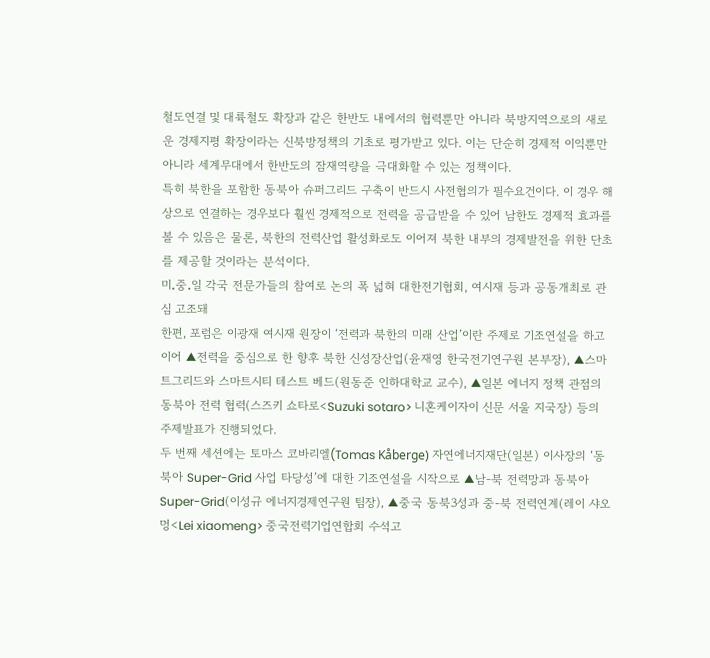철도연결 및 대륙철도 확장과 같은 한반도 내에서의 협력뿐만 아니라 북방지역으로의 새로운 경제지평 확장이라는 신북방정책의 기초로 평가받고 있다. 이는 단순히 경제적 이익뿐만 아니라 세계무대에서 한반도의 잠재역량을 극대화할 수 있는 정책이다.
특히 북한을 포함한 동북아 슈퍼그리드 구축이 반드시 사전협의가 필수요건이다. 이 경우 해상으로 연결하는 경우보다 훨씬 경제적으로 전력을 공급받을 수 있어 남한도 경제적 효과를 볼 수 있음은 물론, 북한의 전력산업 활성화로도 이어져 북한 내부의 경제발전을 위한 단초를 제공할 것이라는 분석이다.
미․중․일 각국 전문가들의 참여로 논의 폭 넓혀 대한전기협회, 여시재 등과 공동개최로 관심 고조돼
한편, 포럼은 이광재 여시재 원장이 ‘전력과 북한의 미래 산업’이란 주제로 기조연설을 하고 이어 ▲전력을 중심으로 한 향후 북한 신성장산업(윤재영 한국전기연구원 본부장), ▲스마트그리드와 스마트시티 테스트 베드(원동준 인하대학교 교수), ▲일본 에너지 정책 관점의 동북아 전력 협력(스즈키 쇼타로<Suzuki sotaro> 니혼케이자이 신문 서울 지국장) 등의 주제발표가 진행되었다.
두 번째 세션에는 토마스 코바리엘(Tomas Kåberge) 자연에너지재단(일본) 이사장의 ‘동북아 Super-Grid 사업 타당성’에 대한 기조연설을 시작으로 ▲남-북 전력망과 동북아 Super-Grid(이성규 에너지경제연구원 팀장), ▲중국 동북3성과 중-북 전력연계(레이 샤오멍<Lei xiaomeng> 중국전력기업연합회 수석고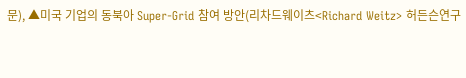문), ▲미국 기업의 동북아 Super-Grid 참여 방안(리차드웨이츠<Richard Weitz> 허든슨연구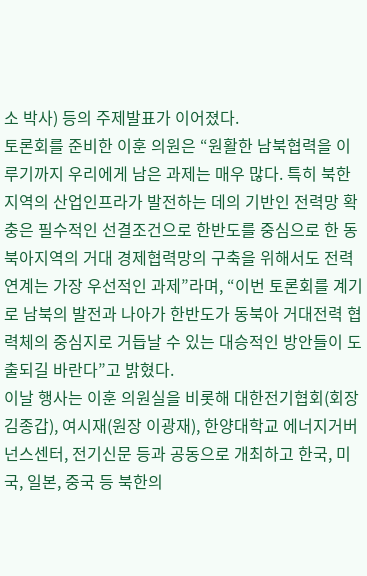소 박사) 등의 주제발표가 이어졌다.
토론회를 준비한 이훈 의원은 “원활한 남북협력을 이루기까지 우리에게 남은 과제는 매우 많다. 특히 북한지역의 산업인프라가 발전하는 데의 기반인 전력망 확충은 필수적인 선결조건으로 한반도를 중심으로 한 동북아지역의 거대 경제협력망의 구축을 위해서도 전력연계는 가장 우선적인 과제”라며, “이번 토론회를 계기로 남북의 발전과 나아가 한반도가 동북아 거대전력 협력체의 중심지로 거듭날 수 있는 대승적인 방안들이 도출되길 바란다”고 밝혔다.
이날 행사는 이훈 의원실을 비롯해 대한전기협회(회장 김종갑), 여시재(원장 이광재), 한양대학교 에너지거버넌스센터, 전기신문 등과 공동으로 개최하고 한국, 미국, 일본, 중국 등 북한의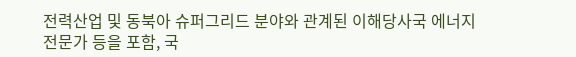전력산업 및 동북아 슈퍼그리드 분야와 관계된 이해당사국 에너지 전문가 등을 포함, 국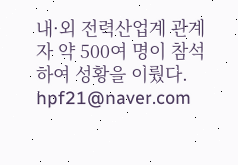내·외 전력산업계 관계자 약 500여 명이 참석하여 성황을 이뤘다. hpf21@naver.com